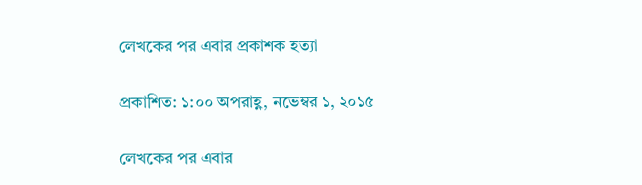লেখকের পর এবার প্রকাশক হত্যা

প্রকাশিত: ১:০০ অপরাহ্ণ, নভেম্বর ১, ২০১৫

লেখকের পর এবার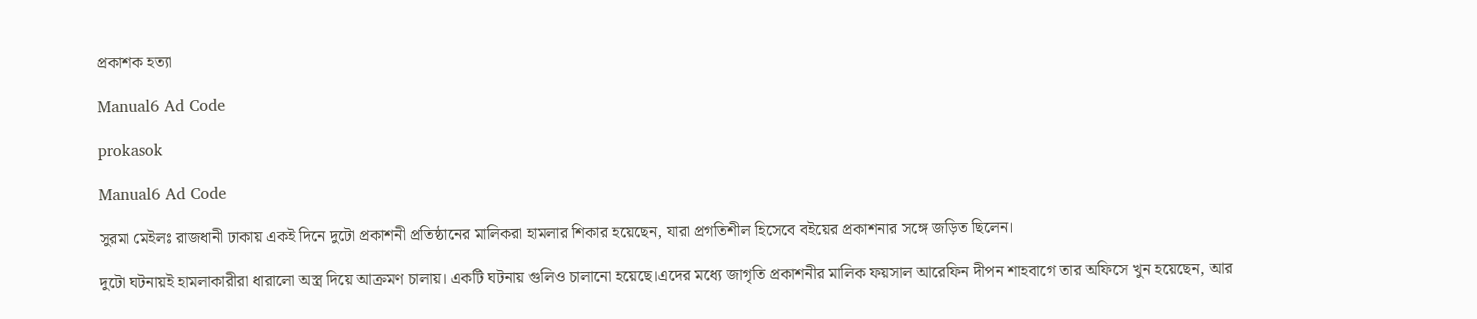প্রকাশক হত্যা

Manual6 Ad Code

prokasok

Manual6 Ad Code

সুরমা মেইলঃ রাজধানী ঢাকায় একই দিনে দুটো প্রকাশনী প্রতিষ্ঠানের মালিকরা হামলার শিকার হয়েছেন, যারা প্রগতিশীল হিসেবে বইয়ের প্রকাশনার সঙ্গে জড়িত ছিলেন।

দুটো ঘটনায়ই হামলাকারীরা ধারালো অস্ত্র দিয়ে আক্রমণ চালায়। একটি ঘটনায় গুলিও চালানো হয়েছে।এদের মধ্যে জাগৃতি প্রকাশনীর মালিক ফয়সাল আরেফিন দীপন শাহবাগে তার অফিসে খুন হয়েছেন, আর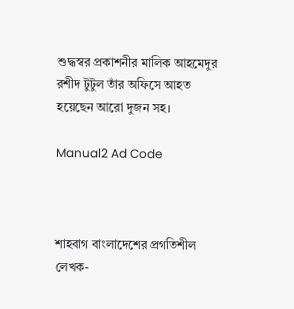শুদ্ধস্বর প্রকাশনীর মালিক আহমেদুর রশীদ টুটুল তাঁর অফিসে আহত হয়েছেন আরো দুজন সহ।

Manual2 Ad Code



শাহবাগ বাংলাদেশের প্রগতিশীল লেখক-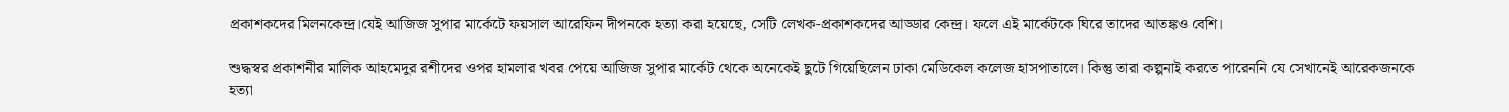প্রকাশকদের মিলনকেন্দ্র।যেই আজিজ সুপার মার্কেটে ফয়সাল আরেফিন দীপনকে হত্যা করা হয়েছে, সেটি লেখক-প্রকাশকদের আড্ডার কেন্দ্র। ফলে এই মার্কেটকে ঘিরে তাদের আতঙ্কও বেশি।

শুদ্ধস্বর প্রকাশনীর মালিক আহমেদুর রশীদের ওপর হামলার খবর পেয়ে আজিজ সুপার মার্কেট থেকে অনেকেই ছুটে গিয়েছিলেন ঢাকা মেডিকেল কলেজ হাসপাতালে। কিন্তু তারা কল্পনাই করতে পারেননি যে সেখানেই আরেকজনকে হত্যা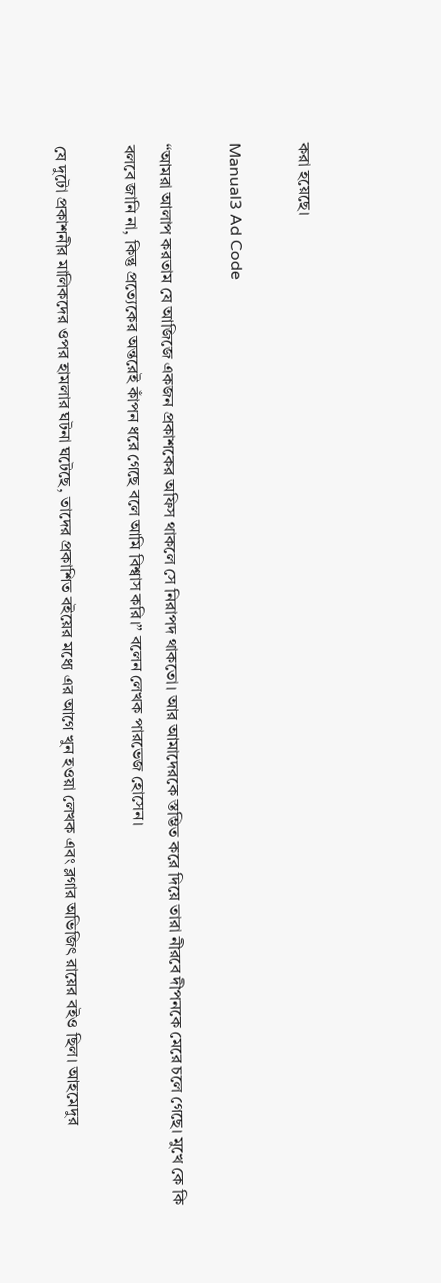করা হয়েছে।

Manual3 Ad Code

“আমরা আলাপ করতাম যে আজিজে একজন প্রকাশকের অফিস থাকলে সে নিরাপদ থাকতো। আর আমাদেরকে স্তম্ভিত করে দিয়ে তারা নীরবে দীপনকে মেরে চলে গেছে। মুখে কে কি বলবে জানি না, কিন্তু প্রত্যেকের অন্তরেই কাঁপন ধরে গেছে বলে আমি বিশ্বাস করি।” বলেন লেখক পারভেজ হোসেন।

যে দুটো প্রকাশনীর মালিকদের ওপর হামলার ঘটনা ঘটেছে, তাদের প্রকাশিত বইয়ের মধ্যে এর আগে খুন হওয়া লেখক এবং ব্লগার অভিজিৎ রায়ের বইও ছিল। আহমেদুর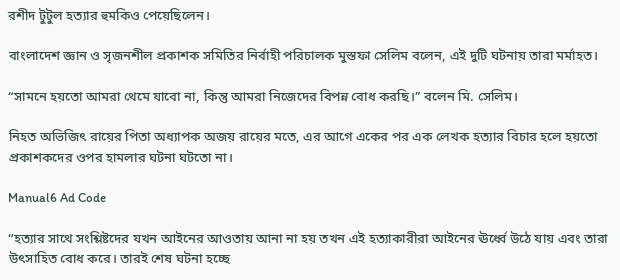রশীদ টুটুল হত্যার হুমকিও পেয়েছিলেন।

বাংলাদেশ জ্ঞান ও সৃজনশীল প্রকাশক সমিতির নির্বাহী পরিচালক মুস্তফা সেলিম বলেন, এই দুটি ঘটনায় তারা মর্মাহত।

“সামনে হয়তো আমরা থেমে যাবো না, কিন্তু আমরা নিজেদের বিপন্ন বোধ করছি।” বলেন মি. সেলিম।

নিহত অভিজিৎ রায়ের পিতা অধ্যাপক অজয় রায়ের মতে, এর আগে একের পর এক লেখক হত্যার বিচার হলে হয়তো প্রকাশকদের ওপর হামলার ঘটনা ঘটতো না।

Manual6 Ad Code

“হত্যার সাথে সংশ্লিষ্টদের যখন আইনের আওতায় আনা না হয় তখন এই হত্যাকারীরা আইনের ঊর্ধ্বে উঠে যায় এবং তারা উৎসাহিত বোধ করে। তারই শেষ ঘটনা হচ্ছে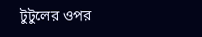টুটুলের ওপর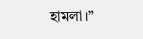হামলা।”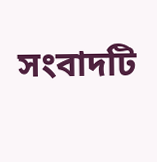সংবাদটি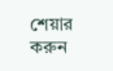শেয়ার করুন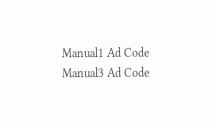Manual1 Ad Code
Manual3 Ad Code